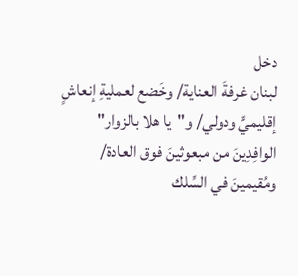دخل
لبنان غرفةَ العناية/ وخَضع لعمليةِ إنعاشٍ إقليميٍّ ودولي/ و"يا هلا بالزوار" الوافِدِينَ من مبعوثينَ فوق العادة/ ومُقيمينَ في السِّلك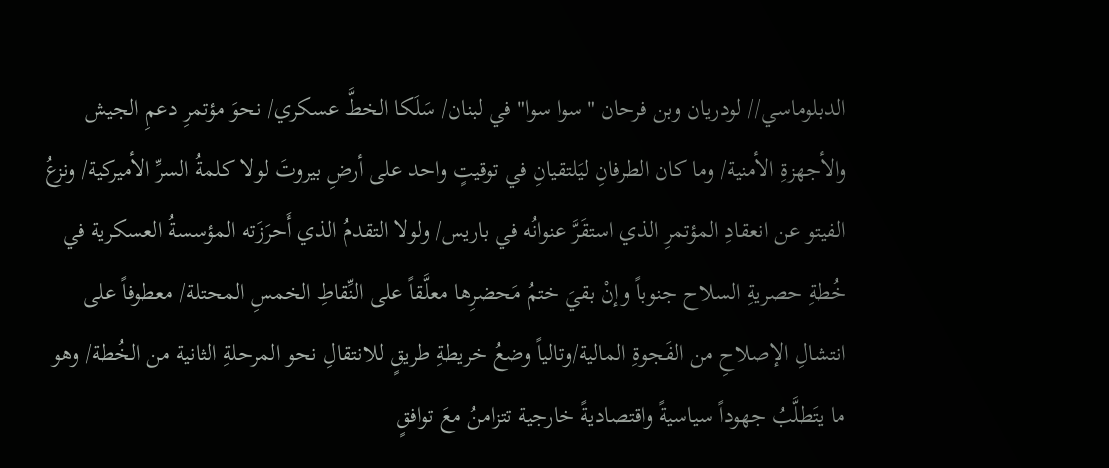الدبلوماسي// لودريان وبن فرحان "سوا سوا" في لبنان/ سَلَكا الخطَّ عسكري/ نحوَ مؤتمرِ دعمِ الجيش والأجهزةِ الأمنية/ وما كان الطرفانِ ليَلتقيانِ في توقيتٍ واحد على أرضِ بيروتَ لولا كلمةُ السرِّ الأميركية/ ونزعُ الفيتو عن انعقادِ المؤتمرِ الذي استقَرَّ عنوانُه في باريس/ ولولا التقدمُ الذي أَحرَزَته المؤسسةُ العسكرية في خُطةِ حصريةِ السلاح جنوباً وإنْ بقيَ ختمُ مَحضرِها معلَّقاً على النِّقاطِ الخمسِ المحتلة/ معطوفاً على انتشالِ الإصلاحِ من الفَجوةِ المالية/وتالياً وضعُ خريطةِ طريقٍ للانتقالِ نحو المرحلةِ الثانية من الخُطة/ وهو ما يتَطلَّبُ جهوداً سياسيةً واقتصاديةً خارجية تتزامنُ معَ توافقٍ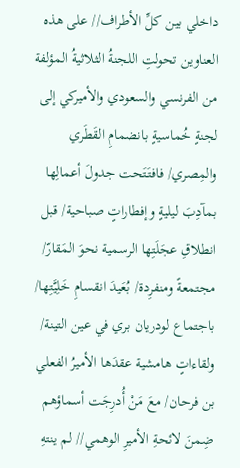داخلي بين كلِّ الأطراف// على هذه العناوين تحولتِ اللجنةُ الثلاثيةُ المؤلفة من الفرنسي والسعودي والأميركي إلى لجنةٍ خُماسيةٍ بانضمامِ القَطَري والمِصري/ فافتَتَحت جدولَ أعمالِها بمآدِبَ ليليةٍ وإفطاراتٍ صباحية/ قبل انطلاقِ عجَلَتِها الرسمية نحوَ المَقارّ/ مجتمعةً ومنفرِدة/ بُعَيدَ انقسامِ خَلِيَّتِها/ باجتماع لودريان بري في عين التينة/ ولقاءاتٍ هامشية عقدَها الأميرُ الفعلي بن فرحان/ معَ مَنْ أُدرِجَت أسماؤهم ضِمنَ لائحةِ الأميرِ الوهمي// لم ينتهِ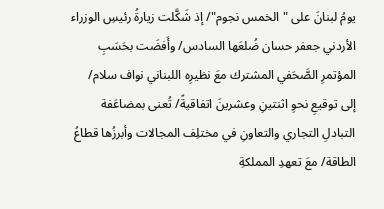يومُ لبنانَ على "الخمس نجوم"/ إذ شَكَّلت زيارةُ رئيسِ الوزراء الأردني جعفر حسان ضُلعَها السادس/ وأَفضَت بحَسَبِ المؤتمرِ الصَّحَفي المشترك معَ نظيرِه اللبناني نواف سلام/ إلى توقيعِ نحوِ اثنتينِ وعشرينَ اتفاقيةً/ تُعنى بمضاعَفة التبادلِ التجاري والتعاونِ في مختلِف المجالات وأبرزُها قطاعُ الطاقة/ معَ تعهدِ المملكةِ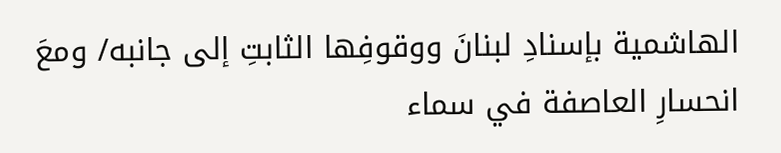الهاشمية بإسنادِ لبنانَ ووقوفِها الثابتِ إلى جانبه/ ومعَ انحسارِ العاصفة في سماء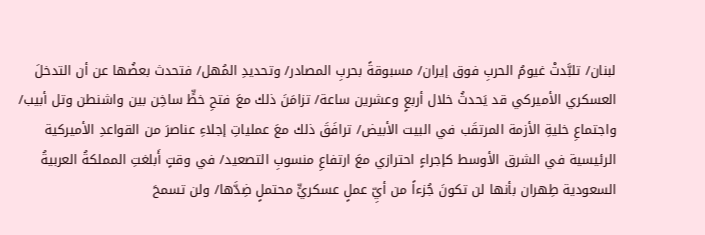لبنان/ تلبَّدتْ غيومُ الحربِ فوق إيران/ مسبوقةً بحربِ المصادر/ وتحديدِ المُهل/ فتحدث بعضُها عن أن التدخلَ العسكري الأميركي قد يَحدثُ خلال أربعٍ وعشرين ساعة/ تزامَنَ ذلك معَ فتحِ خطٍّ ساخِن بين واشنطن وتل أبيب/ واجتماعِ خليةِ الأزمة المرتقَب في البيت الأبيض/ ترافَقَ ذلك معَ عملياتِ إجلاءِ عناصرَ من القواعدِ الأميركية الرئيسية في الشرق الأوسط كإجراءٍ احترازي معَ ارتفاعِ منسوبِ التصعيد/ في وقتٍ أَبلغتِ المملكةُ العربيةُ
السعودية طِهران بأنها لن تكونَ جُزءاً من أيِّ عملٍ عسكريٍّ محتملٍ ضِدَّها/ ولن تسمحَ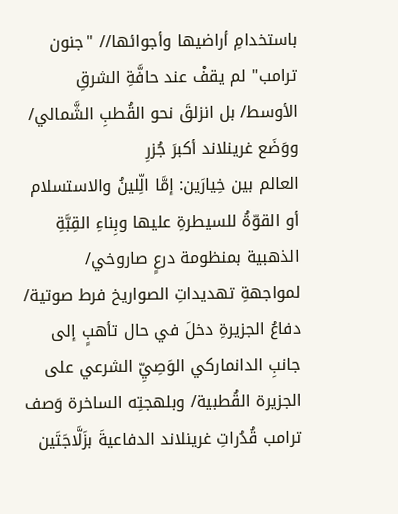باستخدامِ أراضيها وأجوائها// "جنون ترامب" لم يقفْ عند حافَّةِ الشرقِ الأوسط/ بل انزلقَ نحو القُطبِ الشَّمالي/ ووَضَع غرينلاند أكبرَ جُزرِ
العالم بين خِيارَين: إمَّا الِّلينُ والاستسلام أو القوّةُ للسيطرةِ عليها وبِناءِ القِبَّةِ الذهبية بمنظومة درعٍ صاروخي/ لمواجهةِ تهديداتِ الصواريخ فرط صوتية/ دفاعُ الجزيرةِ دخلَ في حال تأهبٍ إلى جانبِ الدانماركي الوَصِيِّ الشرعي على الجزيرة القُطبية/ وبلهجتِه الساخرة وَصف ترامب قُدُراتِ غرينلاند الدفاعيةَ بزَلَّاجَتَين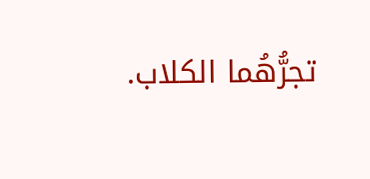تجرُّهُما الكلاب.